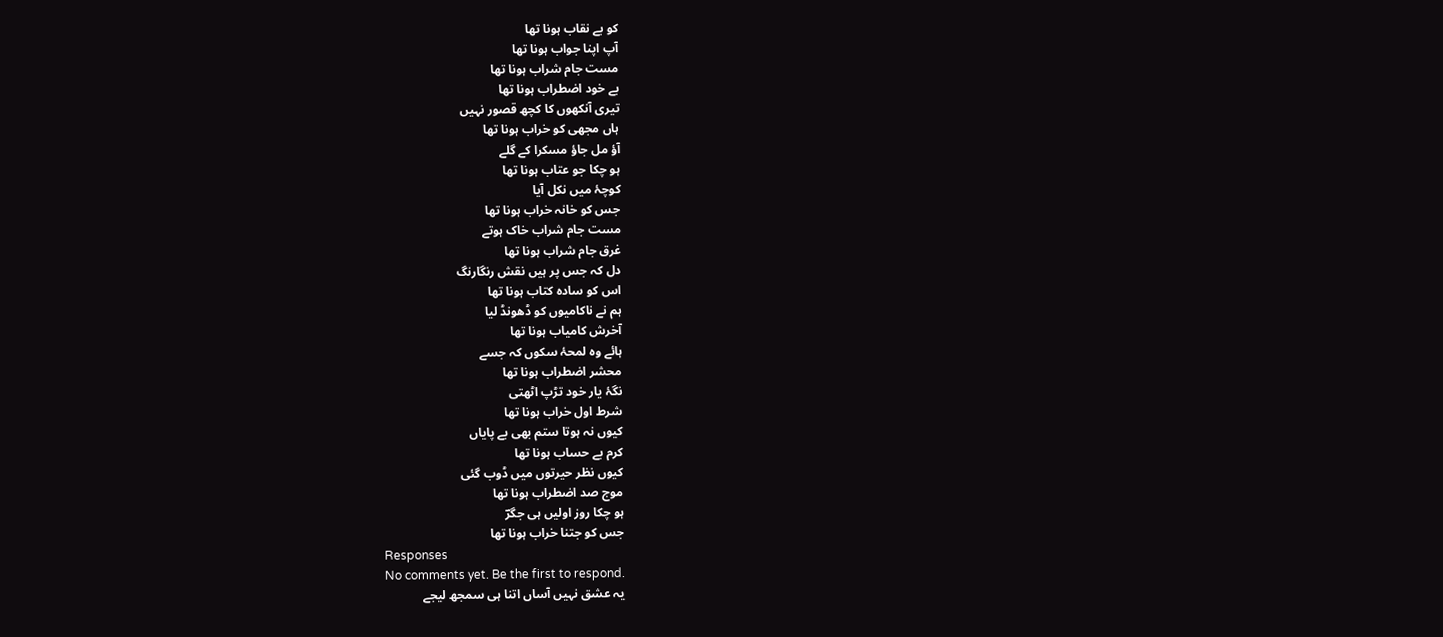کو بے نقاب ہونا تھا
آپ اپنا جواب ہونا تھا
مست جام شراب ہونا تھا
بے خود اضطراب ہونا تھا
تیری آنکھوں کا کچھ قصور نہیں
ہاں مجھی کو خراب ہونا تھا
آؤ مل جاؤ مسکرا کے گلے
ہو چکا جو عتاب ہونا تھا
کوچۂ میں نکل آیا
جس کو خانہ خراب ہونا تھا
مست جام شراب خاک ہوتے
غرق جام شراب ہونا تھا
دل کہ جس پر ہیں نقش رنگارنگ
اس کو سادہ کتاب ہونا تھا
ہم نے ناکامیوں کو ڈھونڈ لیا
آخرش کامیاب ہونا تھا
ہائے وہ لمحۂ سکوں کہ جسے
محشر اضطراب ہونا تھا
نگۂ یار خود تڑپ اٹھتی
شرط اول خراب ہونا تھا
کیوں نہ ہوتا ستم بھی بے پایاں
کرم بے حساب ہونا تھا
کیوں نظر حیرتوں میں ڈوب گئی
موج صد اضطراب ہونا تھا
ہو چکا روز اولیں ہی جگرؔ
جس کو جتنا خراب ہونا تھا
Responses
No comments yet. Be the first to respond.
یہ عشق نہیں آساں اتنا ہی سمجھ لیجے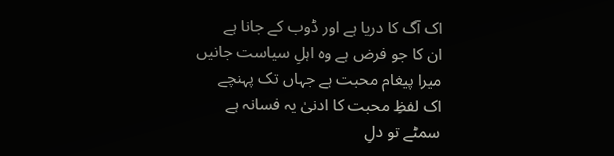اک آگ کا دریا ہے اور ڈوب کے جانا ہے
ان کا جو فرض ہے وہ اہلِ سیاست جانیں
میرا پیغام محبت ہے جہاں تک پہنچے
اک لفظِ محبت کا ادنیٰ یہ فسانہ ہے
سمٹے تو دلِ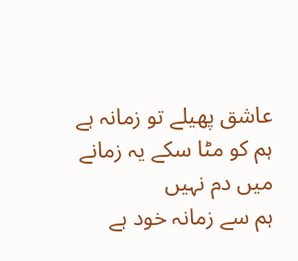عاشق پھیلے تو زمانہ ہے
ہم کو مٹا سکے یہ زمانے میں دم نہیں
ہم سے زمانہ خود ہے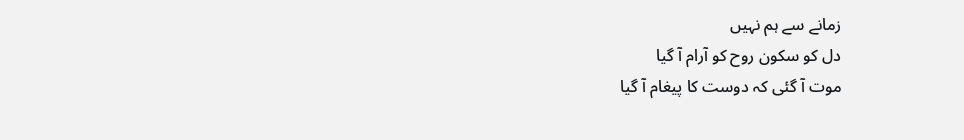زمانے سے ہم نہیں
دل کو سکون روح کو آرام آ گیا
موت آ گئی کہ دوست کا پیغام آ گیا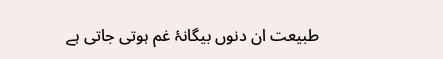طبیعت ان دنوں بیگانۂ غم ہوتی جاتی ہے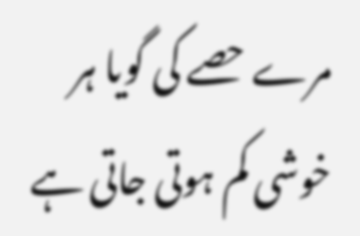مرے حصے کی گویا ہر خوشی کم ہوتی جاتی ہے